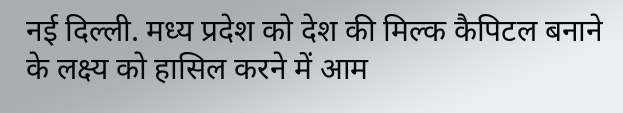नई दिल्ली. मध्य प्रदेश को देश की मिल्क कैपिटल बनाने के लक्ष्य को हासिल करने में आम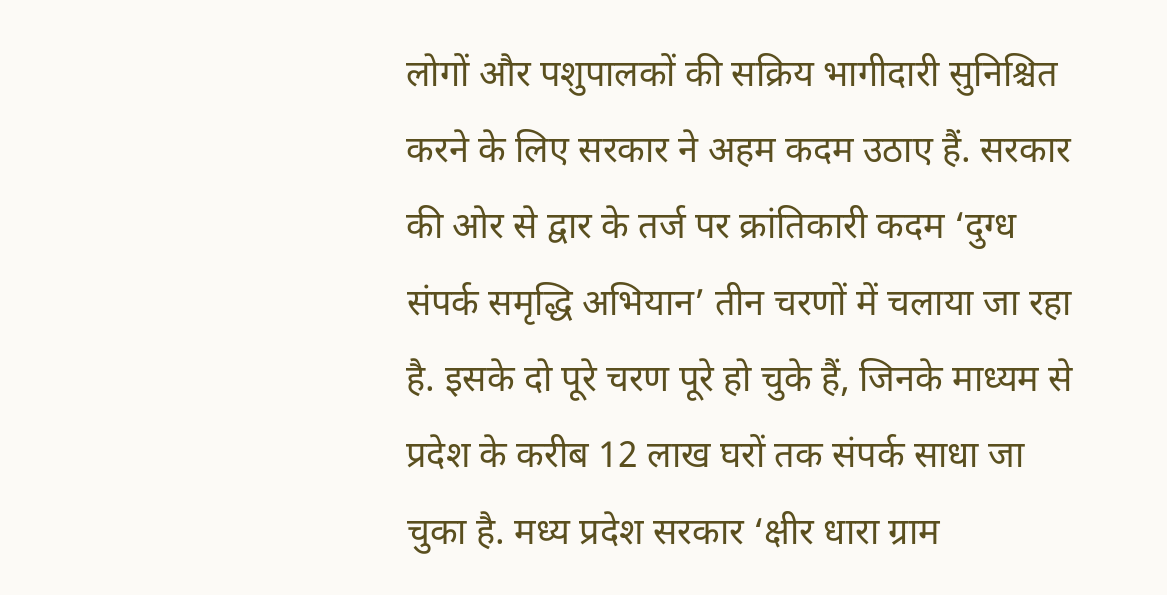लोगों और पशुपालकों की सक्रिय भागीदारी सुनिश्चित करने के लिए सरकार ने अहम कदम उठाए हैं. सरकार की ओर से द्वार के तर्ज पर क्रांतिकारी कदम ‘दुग्ध संपर्क समृद्धि अभियान’ तीन चरणों में चलाया जा रहा है. इसके दो पूरे चरण पूरे हो चुके हैं, जिनके माध्यम से प्रदेश के करीब 12 लाख घरों तक संपर्क साधा जा चुका है. मध्य प्रदेश सरकार ‘क्षीर धारा ग्राम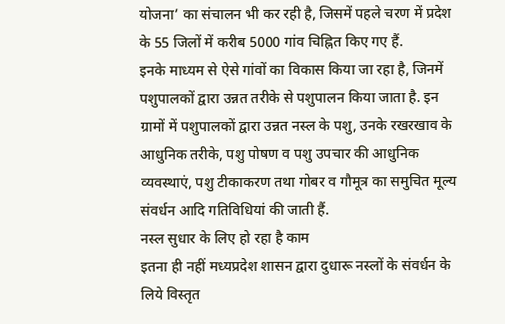योजना’ का संचालन भी कर रही है, जिसमें पहले चरण में प्रदेश के 55 जिलों में करीब 5000 गांव चिह्नित किए गए हैं.
इनके माध्यम से ऐसे गांवों का विकास किया जा रहा है, जिनमें पशुपालकों द्वारा उन्नत तरीके से पशुपालन किया जाता है. इन ग्रामों में पशुपालकों द्वारा उन्नत नस्ल के पशु, उनके रखरखाव के आधुनिक तरीके, पशु पोषण व पशु उपचार की आधुनिक व्यवस्थाएं, पशु टीकाकरण तथा गोबर व गौमूत्र का समुचित मूल्य संवर्धन आदि गतिविधियां की जाती हैं.
नस्ल सुधार के लिए हो रहा है काम
इतना ही नहीं मध्यप्रदेश शासन द्वारा दुधारू नस्लों के संवर्धन के लिये विस्तृत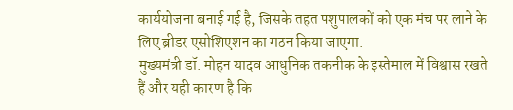कार्ययोजना बनाई गई है, जिसके तहत पशुपालकों को एक मंच पर लाने के लिए ब्रीडर एसोशिएशन का गठन किया जाएगा.
मुख्यमंत्री डॉ. मोहन यादव आधुनिक तकनीक के इस्तेमाल में विश्वास रखते हैं और यही कारण है कि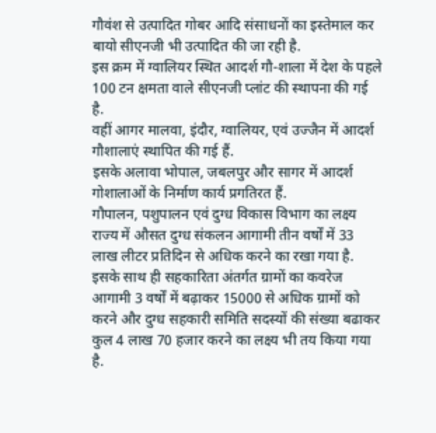गौवंश से उत्पादित गोबर आदि संसाधनों का इस्तेमाल कर बायो सीएनजी भी उत्पादित की जा रही है.
इस क्रम में ग्वालियर स्थित आदर्श गौ-शाला में देश के पहले 100 टन क्षमता वाले सीएनजी प्लांट की स्थापना की गई है.
वहीं आगर मालवा, इंदौर, ग्वालियर, एवं उज्जैन में आदर्श गौशालाएं स्थापित की गई हैं.
इसके अलावा भोपाल, जबलपुर और सागर में आदर्श गोशालाओं के निर्माण कार्य प्रगतिरत हैं.
गौपालन, पशुपालन एवं दुग्ध विकास विभाग का लक्ष्य राज्य में औसत दुग्ध संकलन आगामी तीन वर्षों में 33 लाख लीटर प्रतिदिन से अधिक करने का रखा गया है.
इसके साथ ही सहकारिता अंतर्गत ग्रामों का कवरेज आगामी 3 वर्षों में बढ़ाकर 15000 से अधिक ग्रामों को करने और दुग्ध सहकारी समिति सदस्यों की संख्या बढाकर कुल 4 लाख 70 हजार करने का लक्ष्य भी तय किया गया है.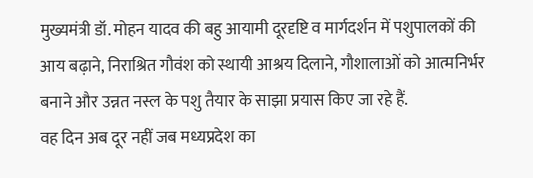मुख्यमंत्री डॉ. मोहन यादव की बहु आयामी दूरदृष्टि व मार्गदर्शन में पशुपालकों की आय बढ़ाने, निराश्रित गौवंश को स्थायी आश्रय दिलाने, गौशालाओं को आत्मनिर्भर बनाने और उन्नत नस्ल के पशु तैयार के साझा प्रयास किए जा रहे हैं.
वह दिन अब दूर नहीं जब मध्यप्रदेश का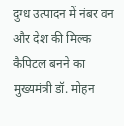दुग्ध उत्पादन में नंबर वन और देश की मिल्क कैपिटल बनने का मुख्यमंत्री डॉ. मोहन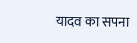यादव का सपना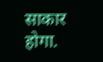साकार होगा.